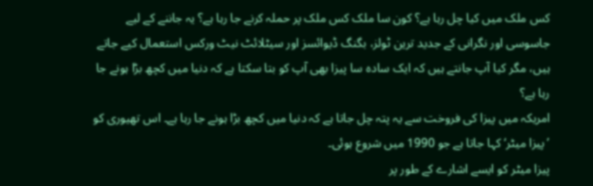کس ملک میں کیا چل رہا ہے؟ کون سا ملک کس ملک پر حملہ کرنے جا رہا ہے؟ یہ جاننے کے لیے جاسوسی اور نگرانی کے جدید ترین ٹولز، بگنگ ڈیوائسز اور سیٹلائٹ نیٹ ورکس استعمال کیے جاتے ہیں، مگر کیا آپ جانتے ہیں کہ ایک سادہ سا پیزا بھی آپ کو بتا سکتا ہے کہ دنیا میں کچھ بڑا ہونے جا رہا ہے؟
امریکہ میں پیزا کی فروخت سے یہ پتہ چل جاتا ہے کہ دنیا میں کچھ بڑا ہونے جا رہا ہے۔ اس تھیوری کو ’پیزا میٹر‘ کہا جاتا ہے جو 1990 میں شروع ہوئی۔
پیزا میٹر کو ایسے اشارے کے طور پر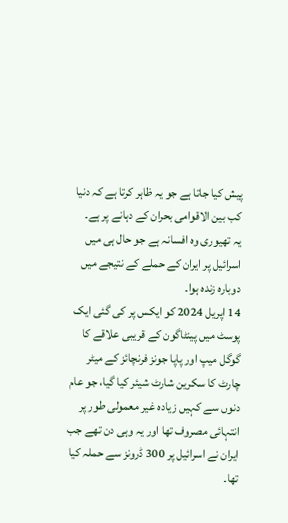پیش کیا جاتا ہے جو یہ ظاہر کرتا ہے کہ دنیا کب بین الاقوامی بحران کے دہانے پر ہے۔
یہ تھیوری وہ افسانہ ہے جو حال ہی میں اسرائیل پر ایران کے حملے کے نتیجے میں دوبارہ زندہ ہوا۔
14 اپریل 2024 کو ایکس پر کی گئی ایک پوسٹ میں پینٹاگون کے قریبی علاقے کا گوگل میپ اور پاپا جونز فرنچائز کے میٹر چارٹ کا سکرین شارٹ شیئر کیا گیا، جو عام دنوں سے کہیں زیادہ غیر معمولی طور پر انتہائی مصروف تھا اور یہ وہی دن تھے جب ایران نے اسرائیل پر 300 ڈرونز سے حملہ کیا تھا۔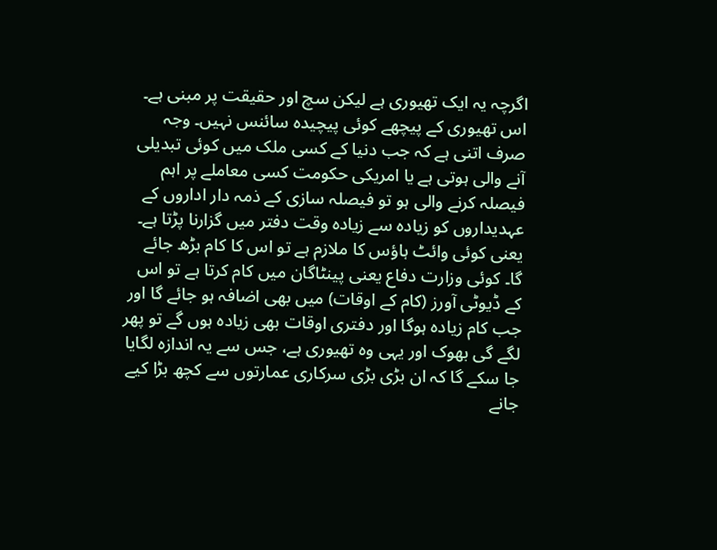اگرچہ یہ ایک تھیوری ہے لیکن سچ اور حقیقت پر مبنی ہے۔ اس تھیوری کے پیچھے کوئی پیچیدہ سائنس نہیں۔ وجہ صرف اتنی ہے کہ جب دنیا کے کسی ملک میں کوئی تبدیلی آنے والی ہوتی ہے یا امریکی حکومت کسی معاملے پر اہم فیصلہ کرنے والی ہو تو فیصلہ سازی کے ذمہ دار اداروں کے عہدیداروں کو زیادہ سے زیادہ وقت دفتر میں گزارنا پڑتا ہے۔
یعنی کوئی وائٹ ہاؤس کا ملازم ہے تو اس کا کام بڑھ جائے گا۔ کوئی وزارت دفاع یعنی پینٹاگان میں کام کرتا ہے تو اس کے ڈیوٹی آورز (کام کے اوقات) میں بھی اضافہ ہو جائے گا اور جب کام زیادہ ہوگا اور دفتری اوقات بھی زیادہ ہوں گے تو پھر لگے گی بھوک اور یہی وہ تھیوری ہے، جس سے یہ اندازہ لگایا جا سکے گا کہ ان بڑی بڑی سرکاری عمارتوں سے کچھ بڑا کیے جانے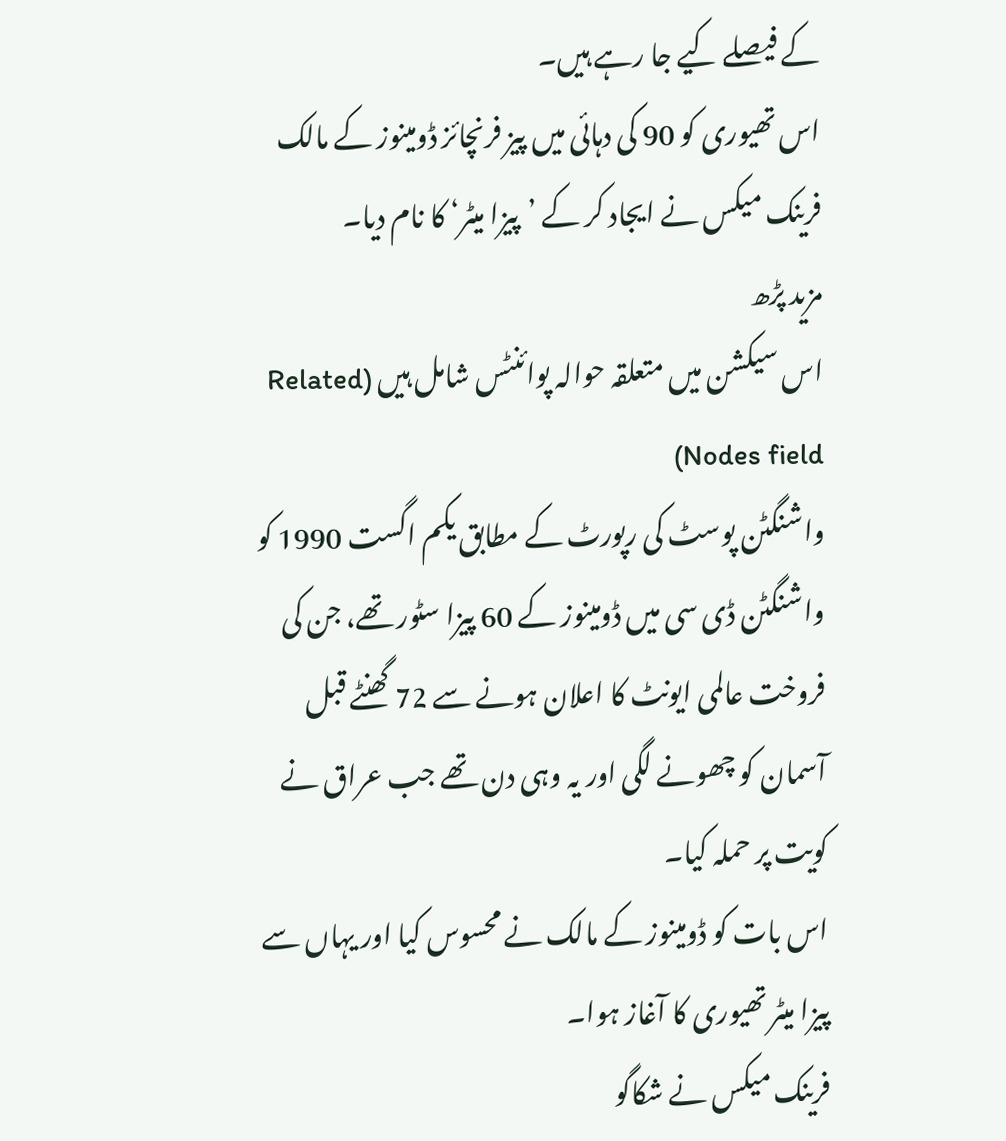کے فیصلے کیے جا رہے ہیں۔
اس تھیوری کو 90 کی دہائی میں پیز فرنچائز ڈومینوز کے مالک فرینک میکس نے ایجاد کر کے ’پیزا میٹر‘ کا نام دیا۔
مزید پڑھ
اس سیکشن میں متعلقہ حوالہ پوائنٹس شامل ہیں (Related Nodes field)
واشنگٹن پوسٹ کی رپورٹ کے مطابق یکم اگست 1990 کو واشنگٹن ڈی سی میں ڈومینوز کے 60 پیزا سٹور تھے، جن کی فروخت عالمی ایونٹ کا اعلان ہونے سے 72 گھنٹے قبل آسمان کو چھونے لگی اور یہ وہی دن تھے جب عراق نے کویت پر حملہ کیا۔
اس بات کو ڈومینوز کے مالک نے محسوس کیا اور یہاں سے پیزا میٹر تھیوری کا آغاز ہوا۔
فرینک میکس نے شکاگو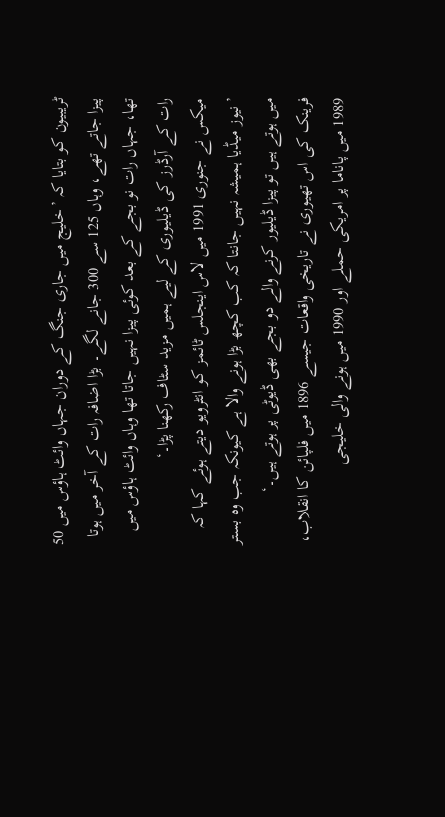ٹریبیون کو بتایا کہ ’خلیج میں جاری جنگ کے دوران جہاں وائٹ ہاؤس میں 50 پیزا جاتے تھے، وہاں 125 سے 300 جانے لگے۔ بڑا اضافہ رات کے آخر میں ہوتا تھا، جہاں رات نو بجے کے بعد کوئی پیزا نہیں جاتا تھا وہاں وائٹ ہاؤس میں رات کے آرڈرز کی ڈیلیوری کے لیے ہمیں مزید سٹاف رکھنا پڑا۔‘
میکس نے جنوری 1991 میں لاس اینجلس ٹائمز کو انٹرویو دیتے ہوئے کہا کہ ’نیوز میڈیا ہمیشہ نہیں جانتا کہ کب کچھ بڑا ہونے والا ہے کیونکہ جب وہ بستر میں ہوتے ہیں تو پیزا ڈیلیور کرنے والے دو بجے بھی ڈیوٹی پر ہوتے ہیں۔‘
فرینک کی اس تھیوری نے تاریخی واقعات جیسے 1896 میں فلپائن کا انقلاب، 1989 میں پاناما پر امریکی حملے اور 1990 میں ہونے والی خلیجی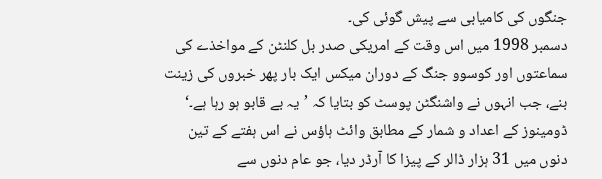جنگوں کی کامیابی سے پیش گوئی کی۔
دسمبر 1998 میں اس وقت کے امریکی صدر بل کلنٹن کے مواخذے کی سماعتوں اور کوسوو جنگ کے دوران میکس ایک بار پھر خبروں کی زینت بنے، جب انہوں نے واشنگٹن پوسٹ کو بتایا کہ ’یہ بے قابو ہو رہا ہے۔‘
ڈومینوز کے اعداد و شمار کے مطابق وائٹ ہاؤس نے اس ہفتے کے تین دنوں میں 31 ہزار ڈالر کے پیزا کا آرڈر دیا، جو عام دنوں سے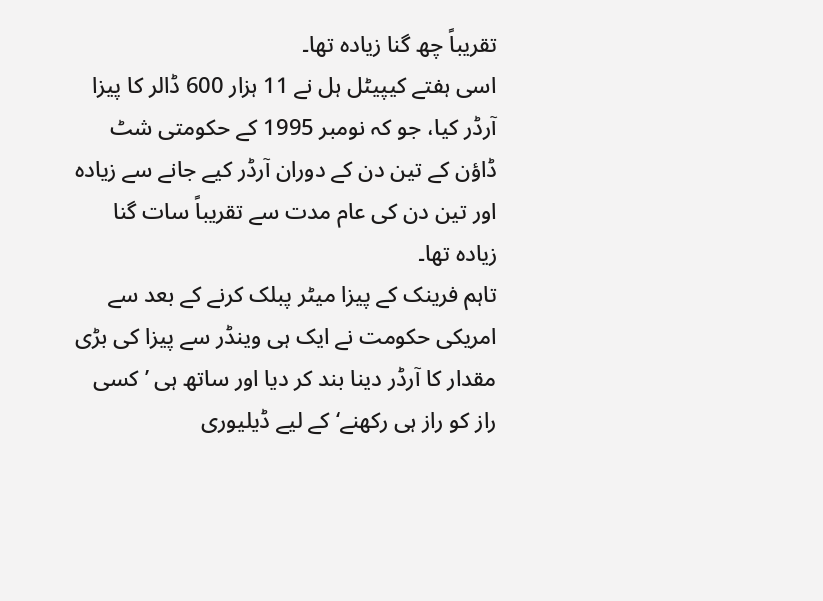تقریباً چھ گنا زیادہ تھا۔
اسی ہفتے کیپیٹل ہل نے 11 ہزار 600 ڈالر کا پیزا آرڈر کیا، جو کہ نومبر 1995 کے حکومتی شٹ ڈاؤن کے تین دن کے دوران آرڈر کیے جانے سے زیادہ اور تین دن کی عام مدت سے تقریباً سات گنا زیادہ تھا۔
تاہم فرینک کے پیزا میٹر پبلک کرنے کے بعد سے امریکی حکومت نے ایک ہی وینڈر سے پیزا کی بڑی مقدار کا آرڈر دینا بند کر دیا اور ساتھ ہی ’کسی راز کو راز ہی رکھنے‘ کے لیے ڈیلیوری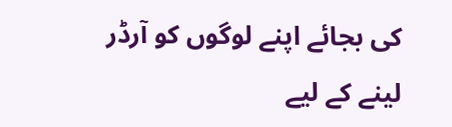کی بجائے اپنے لوگوں کو آرڈر لینے کے لیے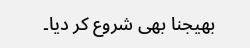بھیجنا بھی شروع کر دیا۔